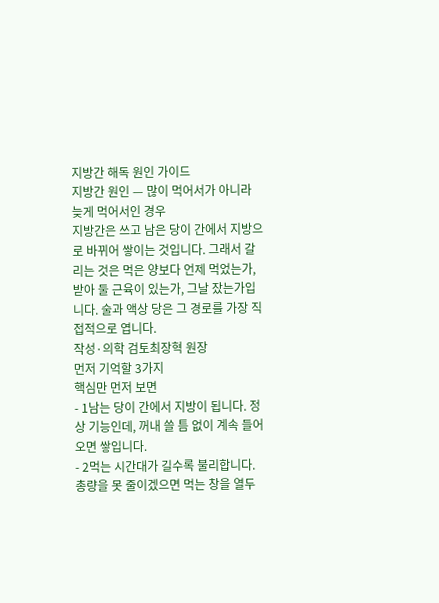지방간 해독 원인 가이드
지방간 원인 — 많이 먹어서가 아니라 늦게 먹어서인 경우
지방간은 쓰고 남은 당이 간에서 지방으로 바뀌어 쌓이는 것입니다. 그래서 갈리는 것은 먹은 양보다 언제 먹었는가, 받아 둘 근육이 있는가, 그날 잤는가입니다. 술과 액상 당은 그 경로를 가장 직접적으로 엽니다.
작성·의학 검토최장혁 원장
먼저 기억할 3가지
핵심만 먼저 보면
- 1남는 당이 간에서 지방이 됩니다. 정상 기능인데, 꺼내 쓸 틈 없이 계속 들어오면 쌓입니다.
- 2먹는 시간대가 길수록 불리합니다. 총량을 못 줄이겠으면 먹는 창을 열두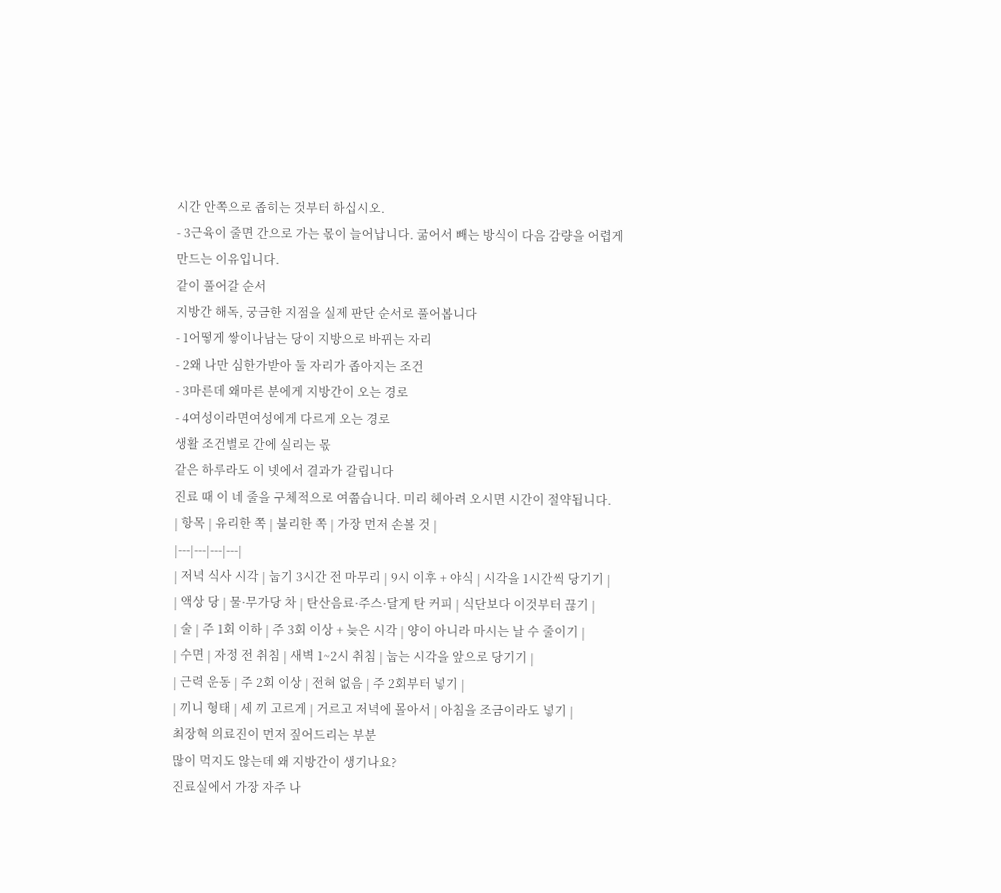시간 안쪽으로 좁히는 것부터 하십시오.
- 3근육이 줄면 간으로 가는 몫이 늘어납니다. 굶어서 빼는 방식이 다음 감량을 어렵게 만드는 이유입니다.
같이 풀어갈 순서
지방간 해독, 궁금한 지점을 실제 판단 순서로 풀어봅니다
- 1어떻게 쌓이나남는 당이 지방으로 바뀌는 자리
- 2왜 나만 심한가받아 둘 자리가 좁아지는 조건
- 3마른데 왜마른 분에게 지방간이 오는 경로
- 4여성이라면여성에게 다르게 오는 경로
생활 조건별로 간에 실리는 몫
같은 하루라도 이 넷에서 결과가 갈립니다
진료 때 이 네 줄을 구체적으로 여쭙습니다. 미리 헤아려 오시면 시간이 절약됩니다.
| 항목 | 유리한 쪽 | 불리한 쪽 | 가장 먼저 손볼 것 |
|---|---|---|---|
| 저녁 식사 시각 | 눕기 3시간 전 마무리 | 9시 이후 + 야식 | 시각을 1시간씩 당기기 |
| 액상 당 | 물·무가당 차 | 탄산음료·주스·달게 탄 커피 | 식단보다 이것부터 끊기 |
| 술 | 주 1회 이하 | 주 3회 이상 + 늦은 시각 | 양이 아니라 마시는 날 수 줄이기 |
| 수면 | 자정 전 취침 | 새벽 1~2시 취침 | 눕는 시각을 앞으로 당기기 |
| 근력 운동 | 주 2회 이상 | 전혀 없음 | 주 2회부터 넣기 |
| 끼니 형태 | 세 끼 고르게 | 거르고 저녁에 몰아서 | 아침을 조금이라도 넣기 |
최장혁 의료진이 먼저 짚어드리는 부분
많이 먹지도 않는데 왜 지방간이 생기나요?
진료실에서 가장 자주 나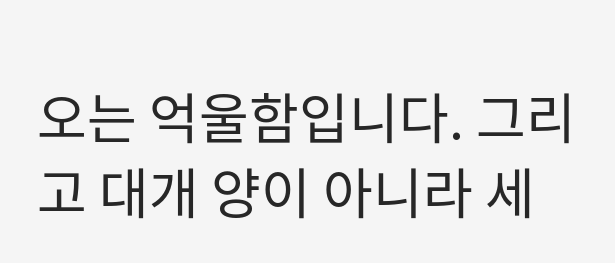오는 억울함입니다. 그리고 대개 양이 아니라 세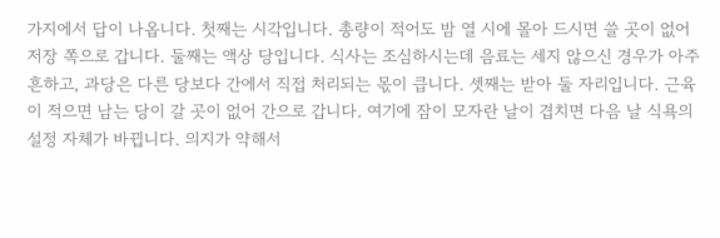가지에서 답이 나옵니다. 첫째는 시각입니다. 총량이 적어도 밤 열 시에 몰아 드시면 쓸 곳이 없어 저장 쪽으로 갑니다. 둘째는 액상 당입니다. 식사는 조심하시는데 음료는 세지 않으신 경우가 아주 흔하고, 과당은 다른 당보다 간에서 직접 처리되는 몫이 큽니다. 셋째는 받아 둘 자리입니다. 근육이 적으면 남는 당이 갈 곳이 없어 간으로 갑니다. 여기에 잠이 모자란 날이 겹치면 다음 날 식욕의 설정 자체가 바뀝니다. 의지가 약해서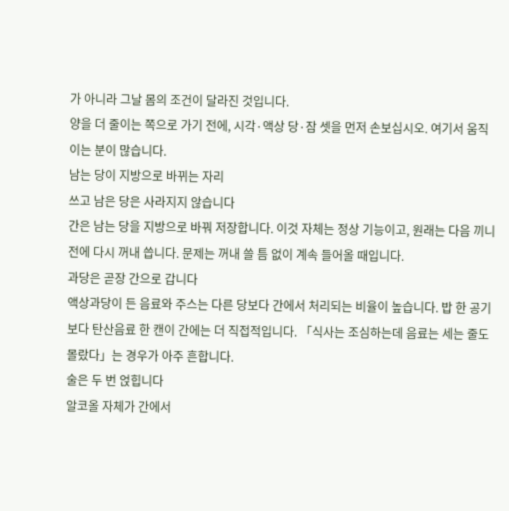가 아니라 그날 몸의 조건이 달라진 것입니다.
양을 더 줄이는 쪽으로 가기 전에, 시각·액상 당·잠 셋을 먼저 손보십시오. 여기서 움직이는 분이 많습니다.
남는 당이 지방으로 바뀌는 자리
쓰고 남은 당은 사라지지 않습니다
간은 남는 당을 지방으로 바꿔 저장합니다. 이것 자체는 정상 기능이고, 원래는 다음 끼니 전에 다시 꺼내 씁니다. 문제는 꺼내 쓸 틈 없이 계속 들어올 때입니다.
과당은 곧장 간으로 갑니다
액상과당이 든 음료와 주스는 다른 당보다 간에서 처리되는 비율이 높습니다. 밥 한 공기보다 탄산음료 한 캔이 간에는 더 직접적입니다. 「식사는 조심하는데 음료는 세는 줄도 몰랐다」는 경우가 아주 흔합니다.
술은 두 번 얹힙니다
알코올 자체가 간에서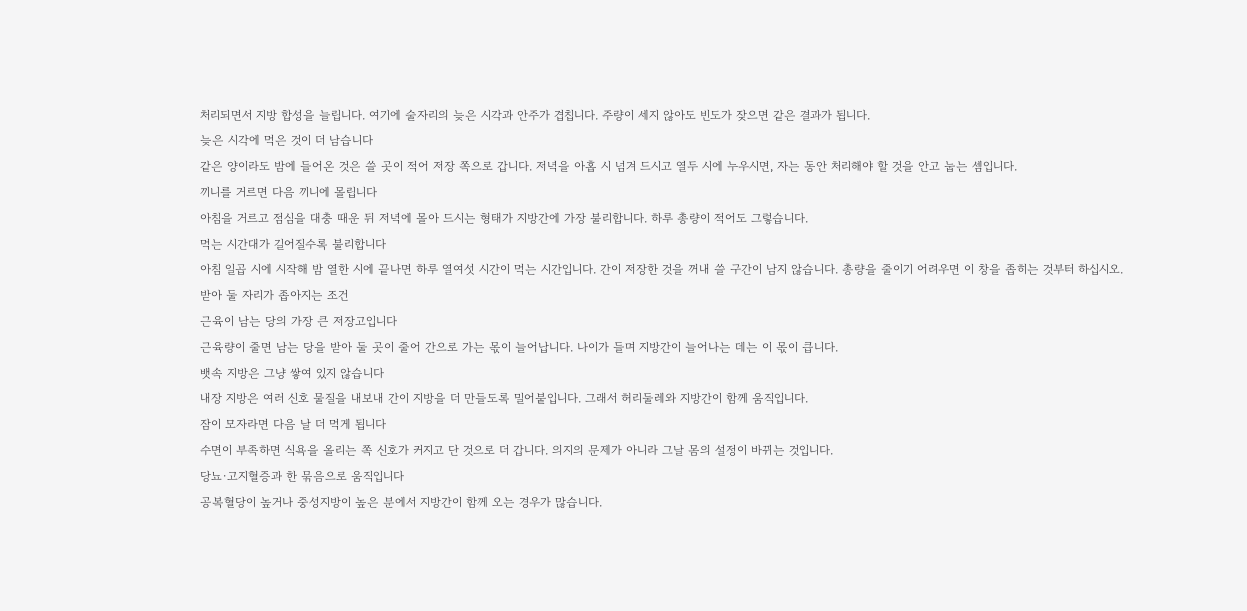처리되면서 지방 합성을 늘립니다. 여기에 술자리의 늦은 시각과 안주가 겹칩니다. 주량이 세지 않아도 빈도가 잦으면 같은 결과가 됩니다.
늦은 시각에 먹은 것이 더 남습니다
같은 양이라도 밤에 들어온 것은 쓸 곳이 적어 저장 쪽으로 갑니다. 저녁을 아홉 시 넘겨 드시고 열두 시에 누우시면, 자는 동안 처리해야 할 것을 안고 눕는 셈입니다.
끼니를 거르면 다음 끼니에 몰립니다
아침을 거르고 점심을 대충 때운 뒤 저녁에 몰아 드시는 형태가 지방간에 가장 불리합니다. 하루 총량이 적어도 그렇습니다.
먹는 시간대가 길어질수록 불리합니다
아침 일곱 시에 시작해 밤 열한 시에 끝나면 하루 열여섯 시간이 먹는 시간입니다. 간이 저장한 것을 꺼내 쓸 구간이 남지 않습니다. 총량을 줄이기 어려우면 이 창을 좁히는 것부터 하십시오.
받아 둘 자리가 좁아지는 조건
근육이 남는 당의 가장 큰 저장고입니다
근육량이 줄면 남는 당을 받아 둘 곳이 줄어 간으로 가는 몫이 늘어납니다. 나이가 들며 지방간이 늘어나는 데는 이 몫이 큽니다.
뱃속 지방은 그냥 쌓여 있지 않습니다
내장 지방은 여러 신호 물질을 내보내 간이 지방을 더 만들도록 밀어붙입니다. 그래서 허리둘레와 지방간이 함께 움직입니다.
잠이 모자라면 다음 날 더 먹게 됩니다
수면이 부족하면 식욕을 올리는 쪽 신호가 커지고 단 것으로 더 갑니다. 의지의 문제가 아니라 그날 몸의 설정이 바뀌는 것입니다.
당뇨·고지혈증과 한 묶음으로 움직입니다
공복혈당이 높거나 중성지방이 높은 분에서 지방간이 함께 오는 경우가 많습니다.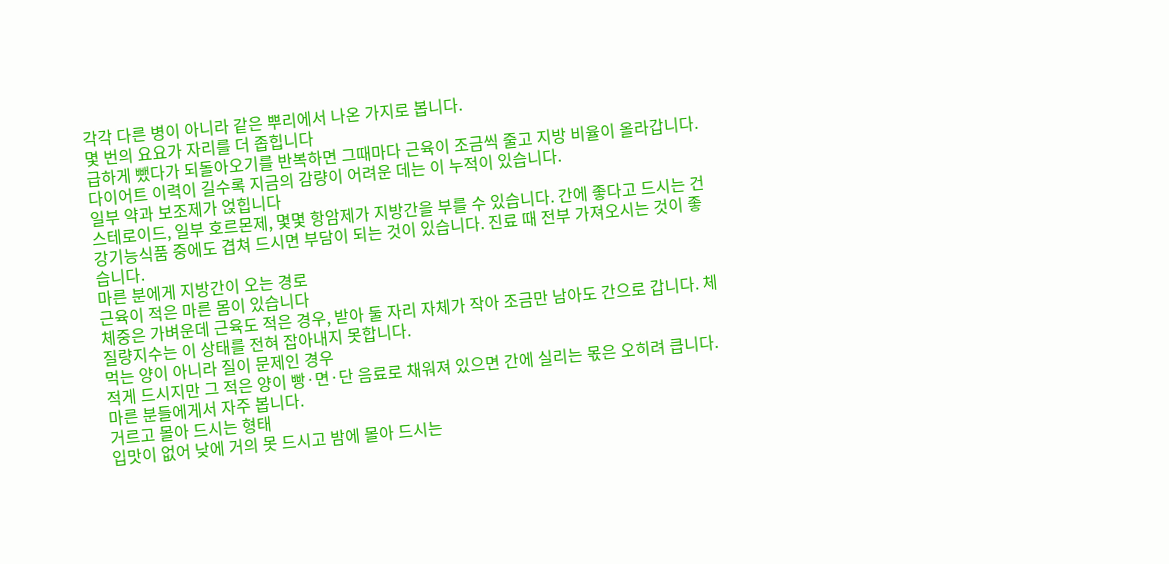각각 다른 병이 아니라 같은 뿌리에서 나온 가지로 봅니다.
몇 번의 요요가 자리를 더 좁힙니다
급하게 뺐다가 되돌아오기를 반복하면 그때마다 근육이 조금씩 줄고 지방 비율이 올라갑니다. 다이어트 이력이 길수록 지금의 감량이 어려운 데는 이 누적이 있습니다.
일부 약과 보조제가 얹힙니다
스테로이드, 일부 호르몬제, 몇몇 항암제가 지방간을 부를 수 있습니다. 간에 좋다고 드시는 건강기능식품 중에도 겹쳐 드시면 부담이 되는 것이 있습니다. 진료 때 전부 가져오시는 것이 좋습니다.
마른 분에게 지방간이 오는 경로
근육이 적은 마른 몸이 있습니다
체중은 가벼운데 근육도 적은 경우, 받아 둘 자리 자체가 작아 조금만 남아도 간으로 갑니다. 체질량지수는 이 상태를 전혀 잡아내지 못합니다.
먹는 양이 아니라 질이 문제인 경우
적게 드시지만 그 적은 양이 빵·면·단 음료로 채워져 있으면 간에 실리는 몫은 오히려 큽니다. 마른 분들에게서 자주 봅니다.
거르고 몰아 드시는 형태
입맛이 없어 낮에 거의 못 드시고 밤에 몰아 드시는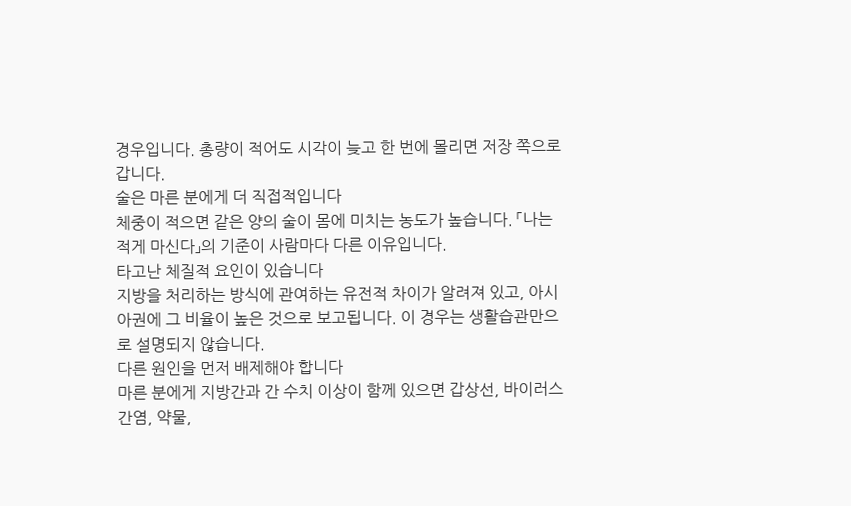경우입니다. 총량이 적어도 시각이 늦고 한 번에 몰리면 저장 쪽으로 갑니다.
술은 마른 분에게 더 직접적입니다
체중이 적으면 같은 양의 술이 몸에 미치는 농도가 높습니다. 「나는 적게 마신다」의 기준이 사람마다 다른 이유입니다.
타고난 체질적 요인이 있습니다
지방을 처리하는 방식에 관여하는 유전적 차이가 알려져 있고, 아시아권에 그 비율이 높은 것으로 보고됩니다. 이 경우는 생활습관만으로 설명되지 않습니다.
다른 원인을 먼저 배제해야 합니다
마른 분에게 지방간과 간 수치 이상이 함께 있으면 갑상선, 바이러스 간염, 약물,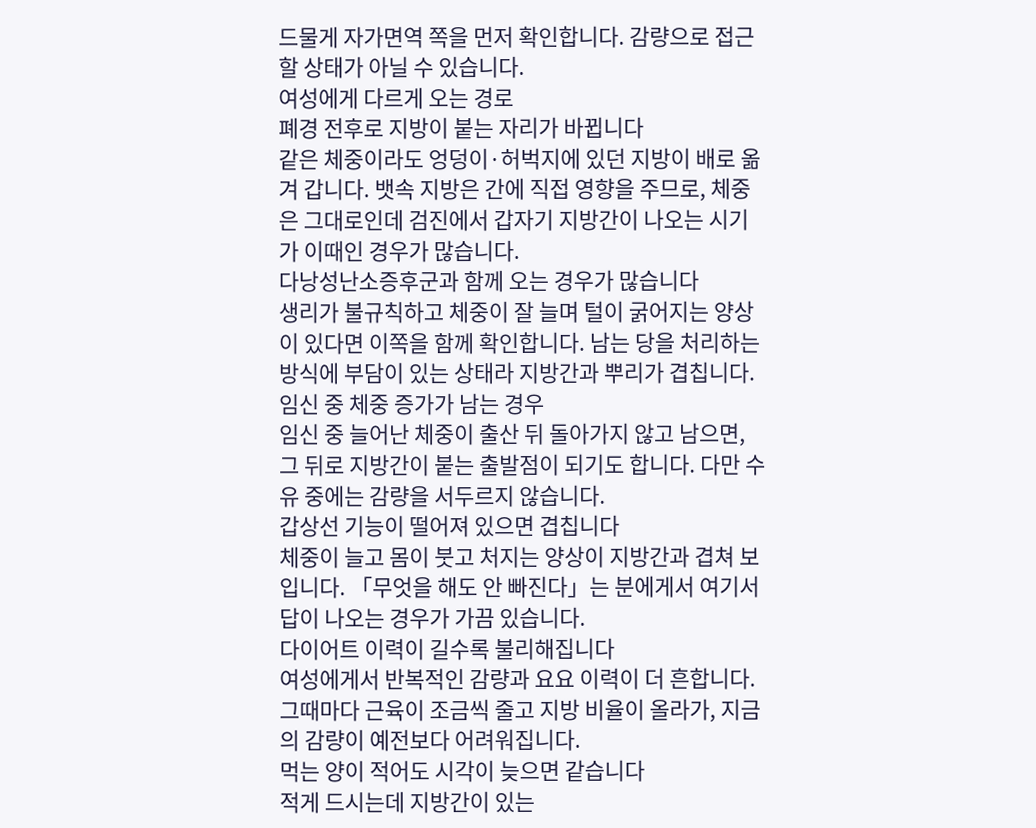드물게 자가면역 쪽을 먼저 확인합니다. 감량으로 접근할 상태가 아닐 수 있습니다.
여성에게 다르게 오는 경로
폐경 전후로 지방이 붙는 자리가 바뀝니다
같은 체중이라도 엉덩이·허벅지에 있던 지방이 배로 옮겨 갑니다. 뱃속 지방은 간에 직접 영향을 주므로, 체중은 그대로인데 검진에서 갑자기 지방간이 나오는 시기가 이때인 경우가 많습니다.
다낭성난소증후군과 함께 오는 경우가 많습니다
생리가 불규칙하고 체중이 잘 늘며 털이 굵어지는 양상이 있다면 이쪽을 함께 확인합니다. 남는 당을 처리하는 방식에 부담이 있는 상태라 지방간과 뿌리가 겹칩니다.
임신 중 체중 증가가 남는 경우
임신 중 늘어난 체중이 출산 뒤 돌아가지 않고 남으면, 그 뒤로 지방간이 붙는 출발점이 되기도 합니다. 다만 수유 중에는 감량을 서두르지 않습니다.
갑상선 기능이 떨어져 있으면 겹칩니다
체중이 늘고 몸이 붓고 처지는 양상이 지방간과 겹쳐 보입니다. 「무엇을 해도 안 빠진다」는 분에게서 여기서 답이 나오는 경우가 가끔 있습니다.
다이어트 이력이 길수록 불리해집니다
여성에게서 반복적인 감량과 요요 이력이 더 흔합니다. 그때마다 근육이 조금씩 줄고 지방 비율이 올라가, 지금의 감량이 예전보다 어려워집니다.
먹는 양이 적어도 시각이 늦으면 같습니다
적게 드시는데 지방간이 있는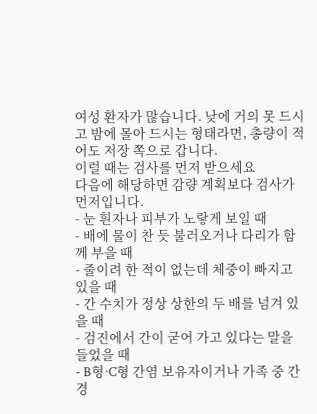여성 환자가 많습니다. 낮에 거의 못 드시고 밤에 몰아 드시는 형태라면, 총량이 적어도 저장 쪽으로 갑니다.
이럴 때는 검사를 먼저 받으세요
다음에 해당하면 감량 계획보다 검사가 먼저입니다.
- 눈 흰자나 피부가 노랗게 보일 때
- 배에 물이 찬 듯 불러오거나 다리가 함께 부을 때
- 줄이려 한 적이 없는데 체중이 빠지고 있을 때
- 간 수치가 정상 상한의 두 배를 넘겨 있을 때
- 검진에서 간이 굳어 가고 있다는 말을 들었을 때
- B형·C형 간염 보유자이거나 가족 중 간경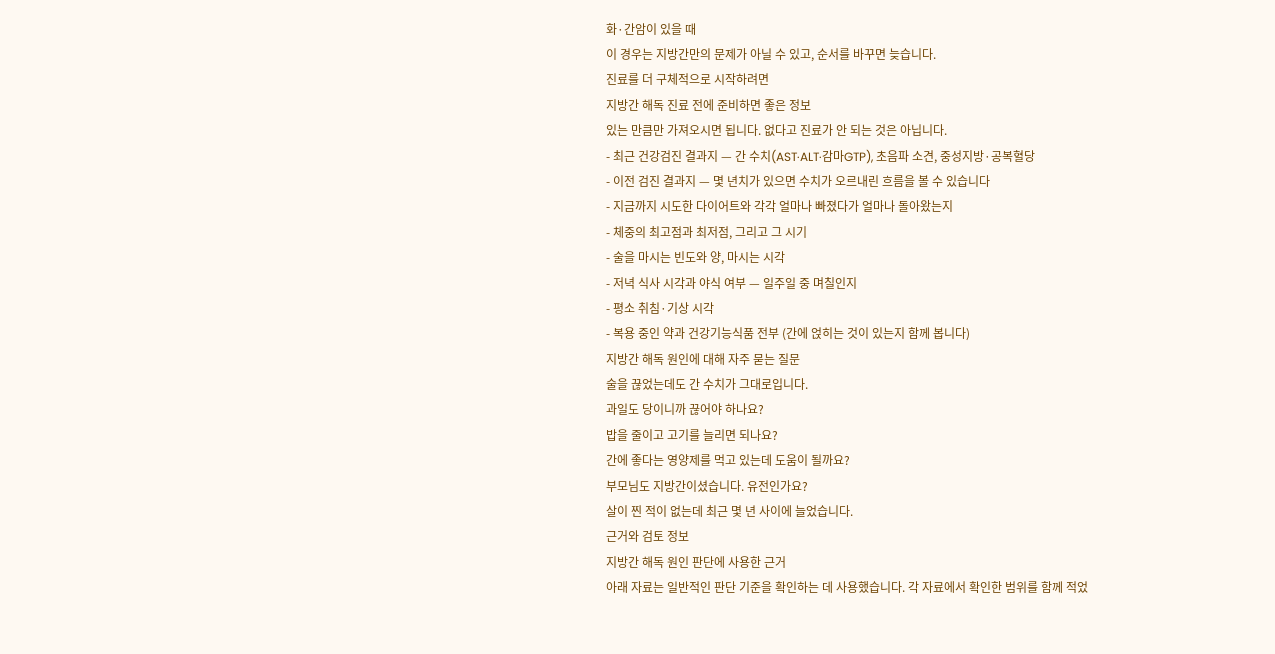화·간암이 있을 때
이 경우는 지방간만의 문제가 아닐 수 있고, 순서를 바꾸면 늦습니다.
진료를 더 구체적으로 시작하려면
지방간 해독 진료 전에 준비하면 좋은 정보
있는 만큼만 가져오시면 됩니다. 없다고 진료가 안 되는 것은 아닙니다.
- 최근 건강검진 결과지 — 간 수치(AST·ALT·감마GTP), 초음파 소견, 중성지방·공복혈당
- 이전 검진 결과지 — 몇 년치가 있으면 수치가 오르내린 흐름을 볼 수 있습니다
- 지금까지 시도한 다이어트와 각각 얼마나 빠졌다가 얼마나 돌아왔는지
- 체중의 최고점과 최저점, 그리고 그 시기
- 술을 마시는 빈도와 양, 마시는 시각
- 저녁 식사 시각과 야식 여부 — 일주일 중 며칠인지
- 평소 취침·기상 시각
- 복용 중인 약과 건강기능식품 전부 (간에 얹히는 것이 있는지 함께 봅니다)
지방간 해독 원인에 대해 자주 묻는 질문
술을 끊었는데도 간 수치가 그대로입니다.
과일도 당이니까 끊어야 하나요?
밥을 줄이고 고기를 늘리면 되나요?
간에 좋다는 영양제를 먹고 있는데 도움이 될까요?
부모님도 지방간이셨습니다. 유전인가요?
살이 찐 적이 없는데 최근 몇 년 사이에 늘었습니다.
근거와 검토 정보
지방간 해독 원인 판단에 사용한 근거
아래 자료는 일반적인 판단 기준을 확인하는 데 사용했습니다. 각 자료에서 확인한 범위를 함께 적었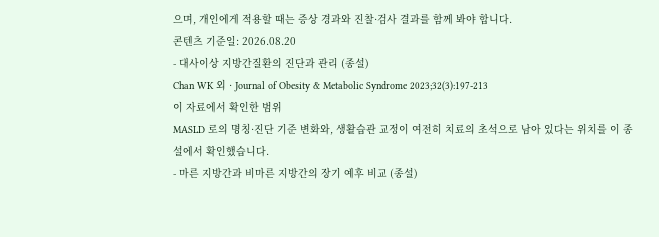으며, 개인에게 적용할 때는 증상 경과와 진찰·검사 결과를 함께 봐야 합니다.
콘텐츠 기준일: 2026.08.20
- 대사이상 지방간질환의 진단과 관리 (종설)
Chan WK 외 · Journal of Obesity & Metabolic Syndrome 2023;32(3):197-213
이 자료에서 확인한 범위
MASLD 로의 명칭·진단 기준 변화와, 생활습관 교정이 여전히 치료의 초석으로 남아 있다는 위치를 이 종설에서 확인했습니다.
- 마른 지방간과 비마른 지방간의 장기 예후 비교 (종설)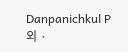Danpanichkul P 외 ·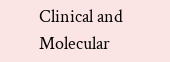Clinical and Molecular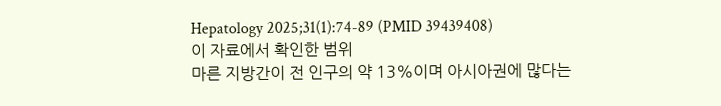Hepatology 2025;31(1):74-89 (PMID 39439408)
이 자료에서 확인한 범위
마른 지방간이 전 인구의 약 13%이며 아시아권에 많다는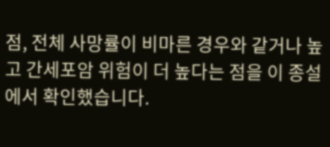점, 전체 사망률이 비마른 경우와 같거나 높고 간세포암 위험이 더 높다는 점을 이 종설에서 확인했습니다.